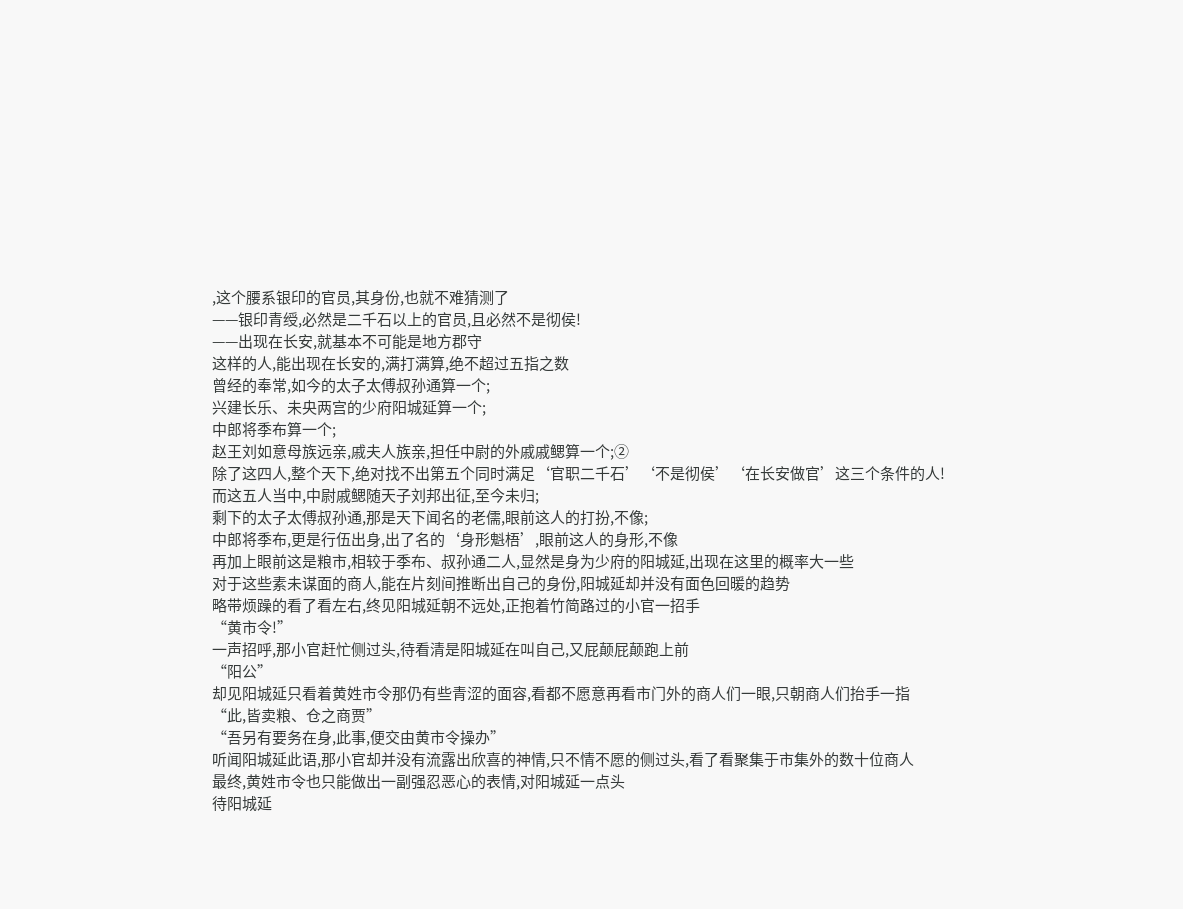,这个腰系银印的官员,其身份,也就不难猜测了
——银印青绶,必然是二千石以上的官员,且必然不是彻侯!
——出现在长安,就基本不可能是地方郡守
这样的人,能出现在长安的,满打满算,绝不超过五指之数
曾经的奉常,如今的太子太傅叔孙通算一个;
兴建长乐、未央两宫的少府阳城延算一个;
中郎将季布算一个;
赵王刘如意母族远亲,戚夫人族亲,担任中尉的外戚戚鳃算一个;②
除了这四人,整个天下,绝对找不出第五个同时满足‘官职二千石’‘不是彻侯’‘在长安做官’这三个条件的人!
而这五人当中,中尉戚鳃随天子刘邦出征,至今未归;
剩下的太子太傅叔孙通,那是天下闻名的老儒,眼前这人的打扮,不像;
中郎将季布,更是行伍出身,出了名的‘身形魁梧’,眼前这人的身形,不像
再加上眼前这是粮市,相较于季布、叔孙通二人,显然是身为少府的阳城延,出现在这里的概率大一些
对于这些素未谋面的商人,能在片刻间推断出自己的身份,阳城延却并没有面色回暖的趋势
略带烦躁的看了看左右,终见阳城延朝不远处,正抱着竹简路过的小官一招手
“黄市令!”
一声招呼,那小官赶忙侧过头,待看清是阳城延在叫自己,又屁颠屁颠跑上前
“阳公”
却见阳城延只看着黄姓市令那仍有些青涩的面容,看都不愿意再看市门外的商人们一眼,只朝商人们抬手一指
“此,皆卖粮、仓之商贾”
“吾另有要务在身,此事,便交由黄市令操办”
听闻阳城延此语,那小官却并没有流露出欣喜的神情,只不情不愿的侧过头,看了看聚集于市集外的数十位商人
最终,黄姓市令也只能做出一副强忍恶心的表情,对阳城延一点头
待阳城延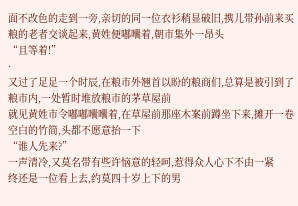面不改色的走到一旁,亲切的同一位衣衫稍显破旧,携儿带孙前来买粮的老者交谈起来,黄姓便嘟囔着,朝市集外一昂头
“且等着!”
·
又过了足足一个时辰,在粮市外翘首以盼的粮商们,总算是被引到了粮市内,一处暂时堆放粮市的茅草屋前
就见黄姓市令嘟嘟囔囔着,在草屋前那座木案前蹲坐下来,摊开一卷空白的竹简,头都不愿意抬一下
“谁人先来?”
一声清冷,又莫名带有些许恼意的轻呵,惹得众人心下不由一紧
终还是一位看上去,约莫四十岁上下的男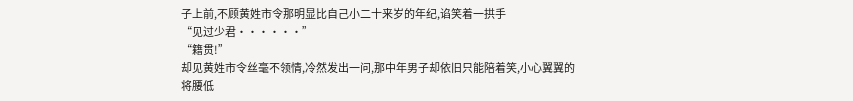子上前,不顾黄姓市令那明显比自己小二十来岁的年纪,谄笑着一拱手
“见过少君······”
“籍贯!”
却见黄姓市令丝毫不领情,冷然发出一问,那中年男子却依旧只能陪着笑,小心翼翼的将腰低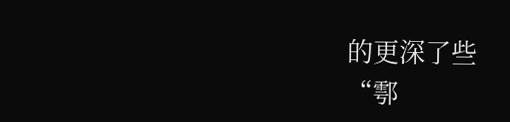的更深了些
“鄠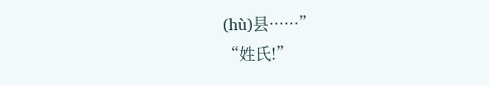(hù)县······”
“姓氏!”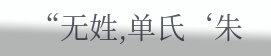“无姓,单氏‘朱